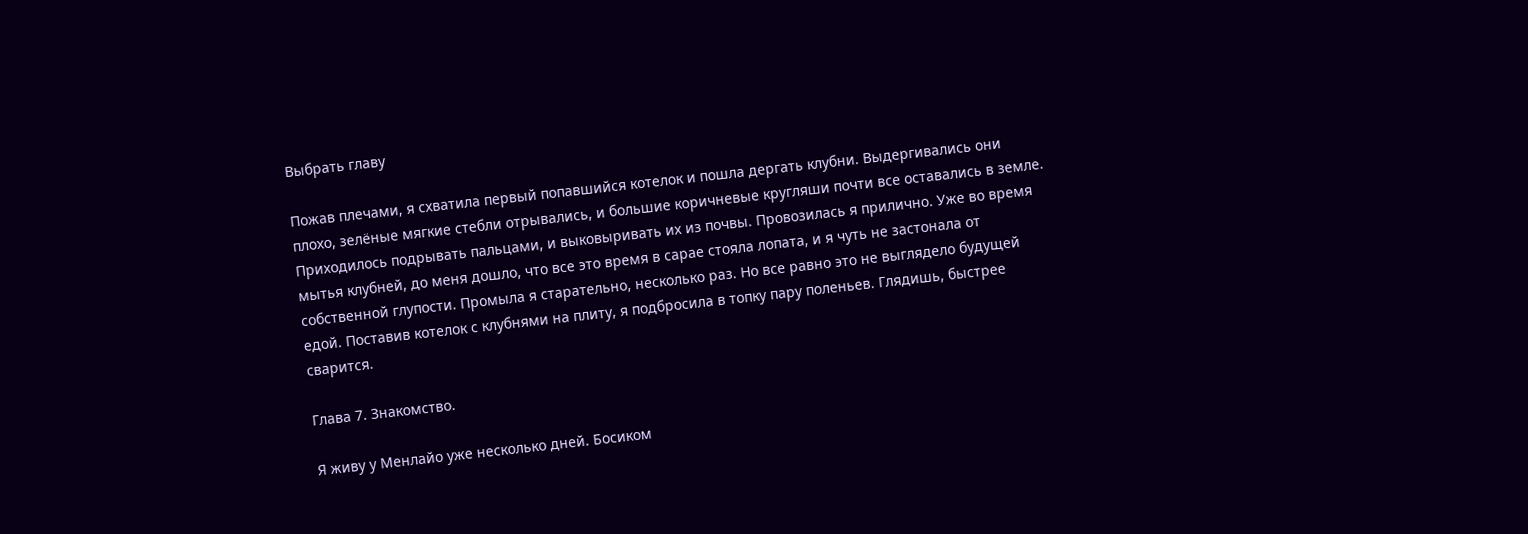Выбрать главу

Пожав плечами, я схватила первый попавшийся котелок и пошла дергать клубни. Выдергивались они плохо, зелёные мягкие стебли отрывались, и большие коричневые кругляши почти все оставались в земле. Приходилось подрывать пальцами, и выковыривать их из почвы. Провозилась я прилично. Уже во время мытья клубней, до меня дошло, что все это время в сарае стояла лопата, и я чуть не застонала от собственной глупости. Промыла я старательно, несколько раз. Но все равно это не выглядело будущей едой. Поставив котелок с клубнями на плиту, я подбросила в топку пару поленьев. Глядишь, быстрее сварится.

Глава 7. Знакомство.

Я живу у Менлайо уже несколько дней. Босиком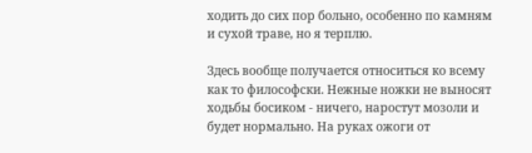ходить до сих пор больно, особенно по камням и сухой траве, но я терплю.

Здесь вообще получается относиться ко всему как то философски. Нежные ножки не выносят ходьбы босиком - ничего, наростут мозоли и будет нормально. На руках ожоги от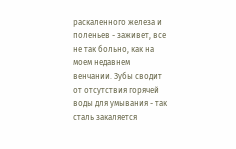раскаленного железа и поленьев - заживет, все не так больно, как на моем недавнем венчании. Зубы сводит от отсутствия горячей воды для умывания - так сталь закаляется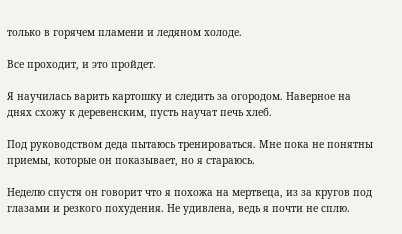только в горячем пламени и ледяном холоде.

Все проходит, и это пройдет.

Я научилась варить картошку и следить за огородом. Наверное на днях схожу к деревенским, пусть научат печь хлеб.

Под руководством деда пытаюсь тренироваться. Мне пока не понятны приемы, которые он показывает, но я стараюсь.

Неделю спустя он говорит что я похожа на мертвеца, из за кругов под глазами и резкого похудения. Не удивлена, ведь я почти не сплю.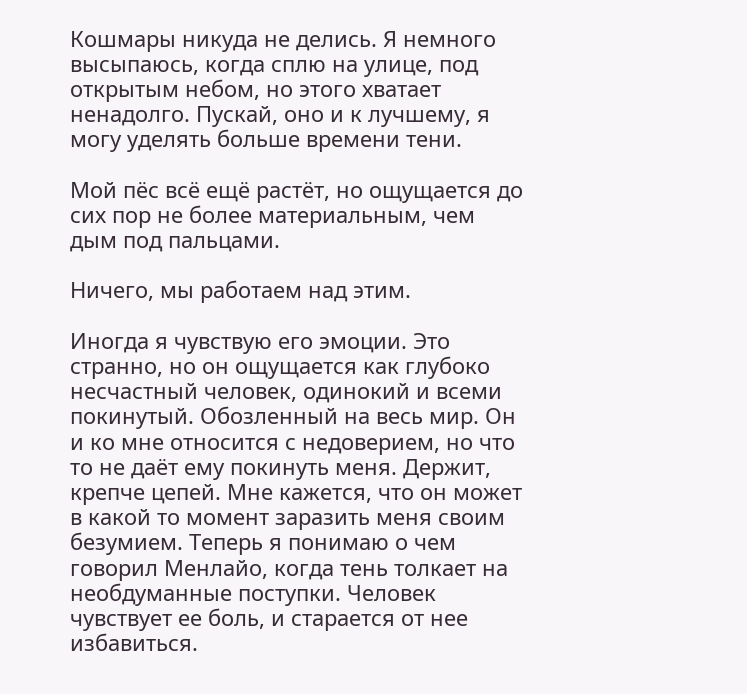Кошмары никуда не делись. Я немного высыпаюсь, когда сплю на улице, под открытым небом, но этого хватает ненадолго. Пускай, оно и к лучшему, я могу уделять больше времени тени.

Мой пёс всё ещё растёт, но ощущается до сих пор не более материальным, чем дым под пальцами.

Ничего, мы работаем над этим.

Иногда я чувствую его эмоции. Это странно, но он ощущается как глубоко несчастный человек, одинокий и всеми покинутый. Обозленный на весь мир. Он и ко мне относится с недоверием, но что то не даёт ему покинуть меня. Держит, крепче цепей. Мне кажется, что он может в какой то момент заразить меня своим безумием. Теперь я понимаю о чем говорил Менлайо, когда тень толкает на необдуманные поступки. Человек чувствует ее боль, и старается от нее избавиться.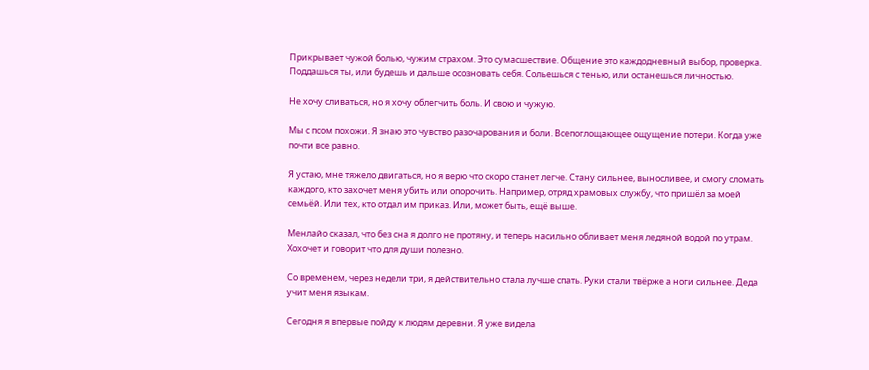Прикрывает чужой болью, чужим страхом. Это сумасшествие. Общение это каждодневный выбор, проверка. Поддашься ты, или будешь и дальше осозновать себя. Сольешься с тенью, или останешься личностью.

Не хочу сливаться, но я хочу облегчить боль. И свою и чужую.

Мы с псом похожи. Я знаю это чувство разочарования и боли. Всепоглощающее ощущение потери. Когда уже почти все равно.

Я устаю, мне тяжело двигаться, но я верю что скоро станет легче. Стану сильнее, выносливее, и смогу сломать каждого, кто захочет меня убить или опорочить. Например, отряд храмовых службу, что пришёл за моей семьёй. Или тех, кто отдал им приказ. Или, может быть, ещё выше.

Менлайо сказал, что без сна я долго не протяну, и теперь насильно обливает меня ледяной водой по утрам. Хохочет и говорит что для души полезно.

Со временем, через недели три, я действительно стала лучше спать. Руки стали твёрже а ноги сильнее. Деда учит меня языкам.

Сегодня я впервые пойду к людям деревни. Я уже видела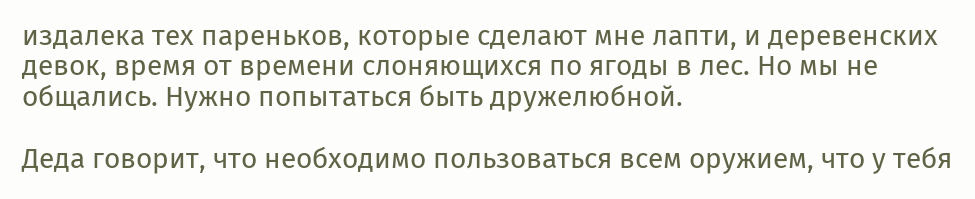издалека тех пареньков, которые сделают мне лапти, и деревенских девок, время от времени слоняющихся по ягоды в лес. Но мы не общались. Нужно попытаться быть дружелюбной.

Деда говорит, что необходимо пользоваться всем оружием, что у тебя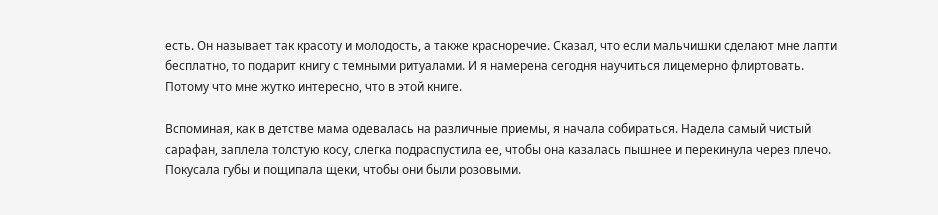есть. Он называет так красоту и молодость, а также красноречие. Сказал, что если мальчишки сделают мне лапти бесплатно, то подарит книгу с темными ритуалами. И я намерена сегодня научиться лицемерно флиртовать. Потому что мне жутко интересно, что в этой книге.

Вспоминая, как в детстве мама одевалась на различные приемы, я начала собираться. Надела самый чистый сарафан, заплела толстую косу, слегка подраспустила ее, чтобы она казалась пышнее и перекинула через плечо. Покусала губы и пощипала щеки, чтобы они были розовыми.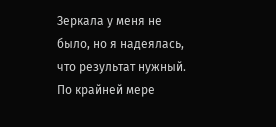Зеркала у меня не было, но я надеялась, что результат нужный. По крайней мере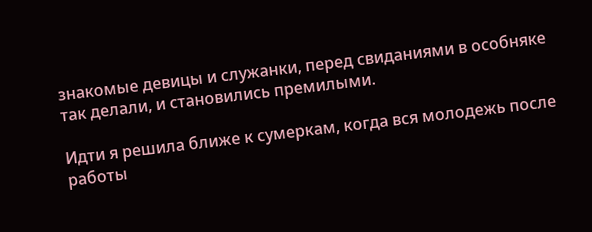знакомые девицы и служанки, перед свиданиями в особняке так делали, и становились премилыми.

Идти я решила ближе к сумеркам, когда вся молодежь после работы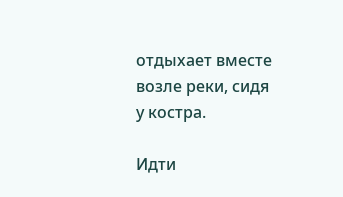отдыхает вместе возле реки, сидя у костра.

Идти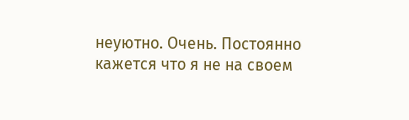неуютно. Очень. Постоянно кажется что я не на своем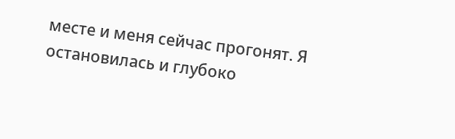месте и меня сейчас прогонят. Я остановилась и глубоко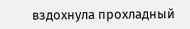вздохнула прохладный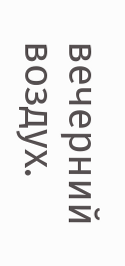вечерний воздух.